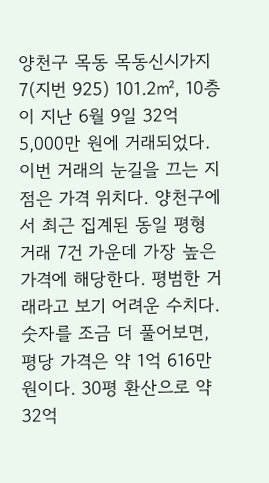양천구 목동 목동신시가지7(지번 925) 101.2㎡, 10층이 지난 6월 9일 32억 5,000만 원에 거래되었다.
이번 거래의 눈길을 끄는 지점은 가격 위치다. 양천구에서 최근 집계된 동일 평형 거래 7건 가운데 가장 높은 가격에 해당한다. 평범한 거래라고 보기 어려운 수치다.
숫자를 조금 더 풀어보면, 평당 가격은 약 1억 616만 원이다. 30평 환산으로 약 32억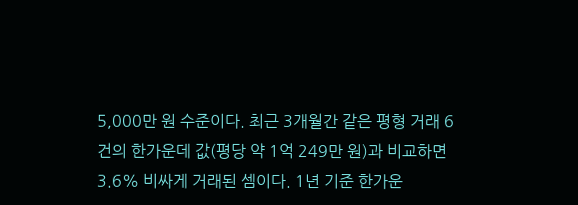5,000만 원 수준이다. 최근 3개월간 같은 평형 거래 6건의 한가운데 값(평당 약 1억 249만 원)과 비교하면 3.6% 비싸게 거래된 셈이다. 1년 기준 한가운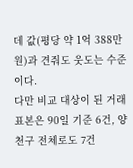데 값(평당 약 1억 388만 원)과 견줘도 웃도는 수준이다.
다만 비교 대상이 된 거래 표본은 90일 기준 6건, 양천구 전체로도 7건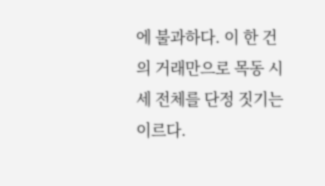에 불과하다. 이 한 건의 거래만으로 목동 시세 전체를 단정 짓기는 이르다.